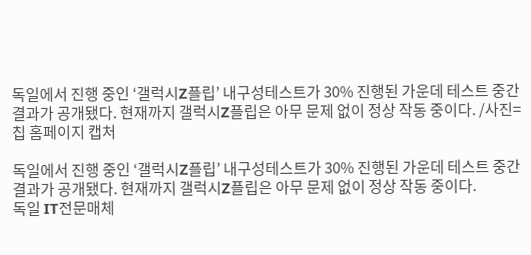독일에서 진행 중인 ‘갤럭시Z플립’ 내구성테스트가 30% 진행된 가운데 테스트 중간 결과가 공개됐다. 현재까지 갤럭시Z플립은 아무 문제 없이 정상 작동 중이다. /사진=칩 홈페이지 캡처

독일에서 진행 중인 ‘갤럭시Z플립’ 내구성테스트가 30% 진행된 가운데 테스트 중간 결과가 공개됐다. 현재까지 갤럭시Z플립은 아무 문제 없이 정상 작동 중이다.
독일 IT전문매체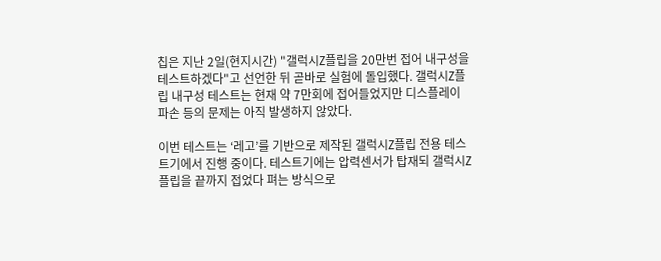칩은 지난 2일(현지시간) "갤럭시Z플립을 20만번 접어 내구성을 테스트하겠다"고 선언한 뒤 곧바로 실험에 돌입했다. 갤럭시Z플립 내구성 테스트는 현재 약 7만회에 접어들었지만 디스플레이 파손 등의 문제는 아직 발생하지 않았다.

이번 테스트는 ‘레고’를 기반으로 제작된 갤럭시Z플립 전용 테스트기에서 진행 중이다. 테스트기에는 압력센서가 탑재되 갤럭시Z플립을 끝까지 접었다 펴는 방식으로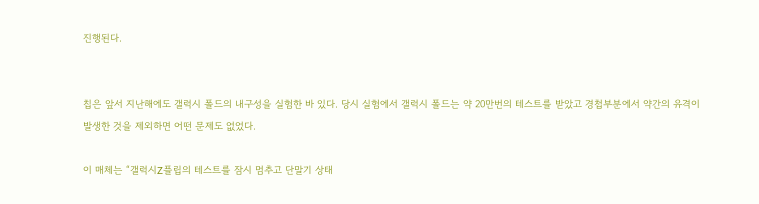진행된다.


칩은 앞서 지난해에도 갤럭시 폴드의 내구성을 실험한 바 있다. 당시 실험에서 갤럭시 폴드는 약 20만번의 테스트를 받았고 경첩부분에서 약간의 유격이 발생한 것을 제외하면 어떤 문제도 없었다.

이 매체는 “갤럭시Z플립의 테스트를 잠시 멈추고 단말기 상태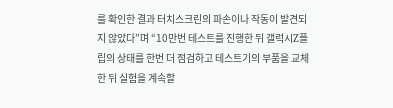를 확인한 결과 터치스크린의 파손이나 작동이 발견되지 않았다”며 “10만번 테스트를 진행한 뒤 갤럭시Z플립의 상태를 한번 더 점검하고 테스트기의 부품을 교체한 뒤 실험을 계속할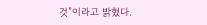것”이라고 밝혔다.